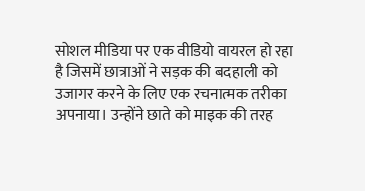सोशल मीडिया पर एक वीडियो वायरल हो रहा है जिसमें छात्राओं ने सड़क की बदहाली को उजागर करने के लिए एक रचनात्मक तरीका अपनाया। उन्होंने छाते को माइक की तरह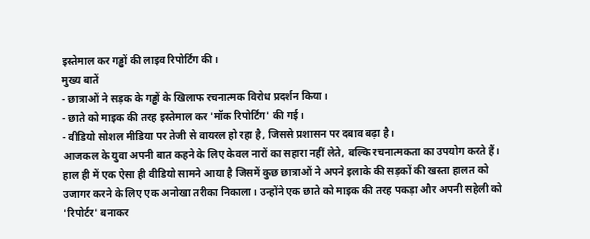इस्तेमाल कर गड्ढों की लाइव रिपोर्टिंग की।
मुख्य बातें
- छात्राओं ने सड़क के गड्ढों के खिलाफ रचनात्मक विरोध प्रदर्शन किया।
- छाते को माइक की तरह इस्तेमाल कर 'मॉक रिपोर्टिंग' की गई।
- वीडियो सोशल मीडिया पर तेजी से वायरल हो रहा है, जिससे प्रशासन पर दबाव बढ़ा है।
आजकल के युवा अपनी बात कहने के लिए केवल नारों का सहारा नहीं लेते, बल्कि रचनात्मकता का उपयोग करते हैं। हाल ही में एक ऐसा ही वीडियो सामने आया है जिसमें कुछ छात्राओं ने अपने इलाके की सड़कों की खस्ता हालत को उजागर करने के लिए एक अनोखा तरीका निकाला। उन्होंने एक छाते को माइक की तरह पकड़ा और अपनी सहेली को 'रिपोर्टर' बनाकर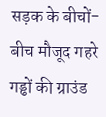सड़क के बीचों-बीच मौजूद गहरे गड्ढों की ग्राउंड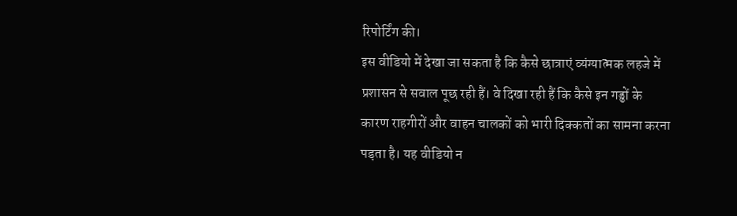रिपोर्टिंग की।
इस वीडियो में देखा जा सकता है कि कैसे छात्राएं व्यंग्यात्मक लहजे में प्रशासन से सवाल पूछ रही हैं। वे दिखा रही हैं कि कैसे इन गड्ढों के कारण राहगीरों और वाहन चालकों को भारी दिक्कतों का सामना करना पड़ता है। यह वीडियो न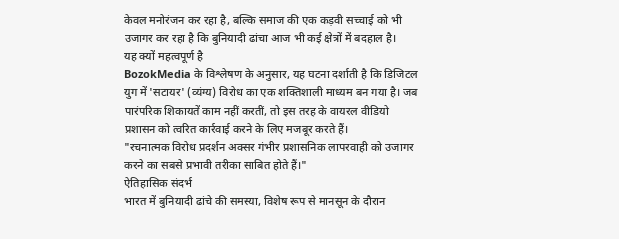केवल मनोरंजन कर रहा है, बल्कि समाज की एक कड़वी सच्चाई को भी उजागर कर रहा है कि बुनियादी ढांचा आज भी कई क्षेत्रों में बदहाल है।
यह क्यों महत्वपूर्ण है
BozokMedia के विश्लेषण के अनुसार, यह घटना दर्शाती है कि डिजिटल युग में 'सटायर' (व्यंग्य) विरोध का एक शक्तिशाली माध्यम बन गया है। जब पारंपरिक शिकायतें काम नहीं करतीं, तो इस तरह के वायरल वीडियो प्रशासन को त्वरित कार्रवाई करने के लिए मजबूर करते हैं।
"रचनात्मक विरोध प्रदर्शन अक्सर गंभीर प्रशासनिक लापरवाही को उजागर करने का सबसे प्रभावी तरीका साबित होते हैं।"
ऐतिहासिक संदर्भ
भारत में बुनियादी ढांचे की समस्या, विशेष रूप से मानसून के दौरान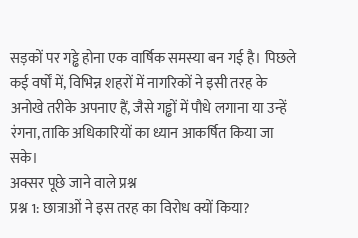सड़कों पर गड्ढे होना एक वार्षिक समस्या बन गई है। पिछले कई वर्षों में, विभिन्न शहरों में नागरिकों ने इसी तरह के अनोखे तरीके अपनाए हैं, जैसे गड्ढों में पौधे लगाना या उन्हें रंगना, ताकि अधिकारियों का ध्यान आकर्षित किया जा सके।
अक्सर पूछे जाने वाले प्रश्न
प्रश्न 1: छात्राओं ने इस तरह का विरोध क्यों किया?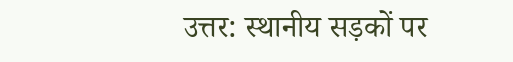उत्तर: स्थानीय सड़कों पर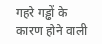गहरे गड्ढों के कारण होने वाली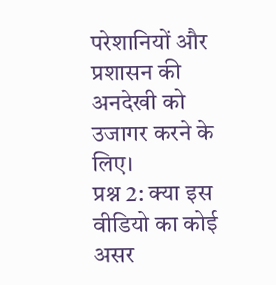परेशानियों और प्रशासन की अनदेखी को उजागर करने के लिए।
प्रश्न 2: क्या इस वीडियो का कोई असर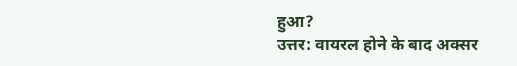हुआ?
उत्तर: वायरल होने के बाद अक्सर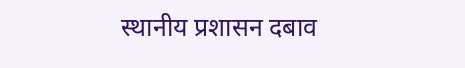स्थानीय प्रशासन दबाव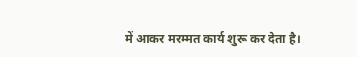में आकर मरम्मत कार्य शुरू कर देता है।